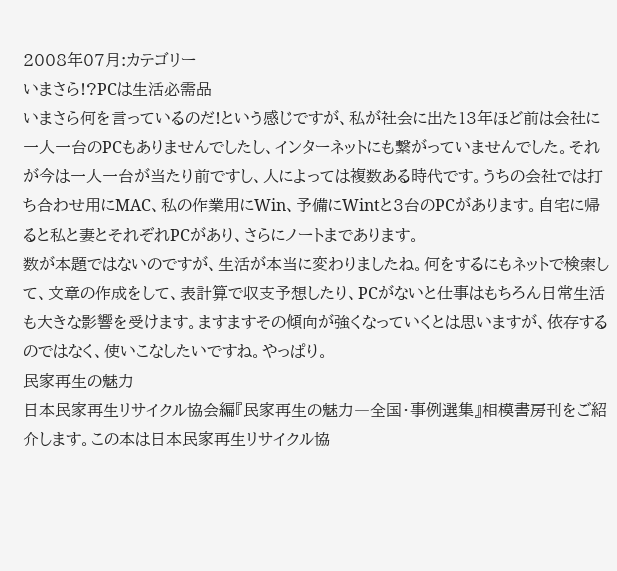2008年07月:カテゴリー
いまさら!?PCは生活必需品
いまさら何を言っているのだ!という感じですが、私が社会に出た13年ほど前は会社に一人一台のPCもありませんでしたし、インターネットにも繋がっていませんでした。それが今は一人一台が当たり前ですし、人によっては複数ある時代です。うちの会社では打ち合わせ用にMAC、私の作業用にWin、予備にWintと3台のPCがあります。自宅に帰ると私と妻とそれぞれPCがあり、さらにノートまであります。
数が本題ではないのですが、生活が本当に変わりましたね。何をするにもネットで検索して、文章の作成をして、表計算で収支予想したり、PCがないと仕事はもちろん日常生活も大きな影響を受けます。ますますその傾向が強くなっていくとは思いますが、依存するのではなく、使いこなしたいですね。やっぱり。
民家再生の魅力
日本民家再生リサイクル協会編『民家再生の魅力―全国・事例選集』相模書房刊をご紹介します。この本は日本民家再生リサイクル協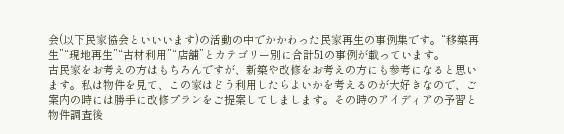会(以下民家協会といいいます)の活動の中でかかわった民家再生の事例集です。“移築再生”“現地再生”“古材利用”“店舗”とカテゴリー別に合計51の事例が載っています。
古民家をお考えの方はもちろんですが、新築や改修をお考えの方にも参考になると思います。私は物件を見て、この家はどう利用したらよいかを考えるのが大好きなので、ご案内の時には勝手に改修プランをご提案してしまします。その時のアイディアの予習と物件調査後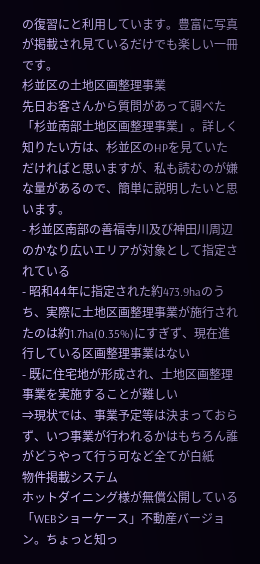の復習にと利用しています。豊富に写真が掲載され見ているだけでも楽しい一冊です。
杉並区の土地区画整理事業
先日お客さんから質問があって調べた「杉並南部土地区画整理事業」。詳しく知りたい方は、杉並区のHPを見ていただければと思いますが、私も読むのが嫌な量があるので、簡単に説明したいと思います。
- 杉並区南部の善福寺川及び神田川周辺のかなり広いエリアが対象として指定されている
- 昭和44年に指定された約473.9haのうち、実際に土地区画整理事業が施行されたのは約1.7ha(0.35%)にすぎず、現在進行している区画整理事業はない
- 既に住宅地が形成され、土地区画整理事業を実施することが難しい
⇒現状では、事業予定等は決まっておらず、いつ事業が行われるかはもちろん誰がどうやって行う可など全てが白紙
物件掲載システム
ホットダイニング様が無償公開している「WEBショーケース」不動産バージョン。ちょっと知っ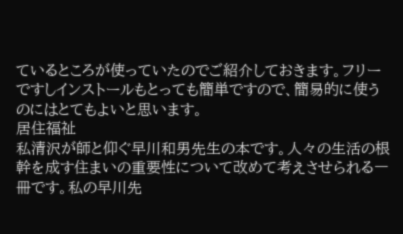ているところが使っていたのでご紹介しておきます。フリーですしインストールもとっても簡単ですので、簡易的に使うのにはとてもよいと思います。
居住福祉
私清沢が師と仰ぐ早川和男先生の本です。人々の生活の根幹を成す住まいの重要性について改めて考えさせられる一冊です。私の早川先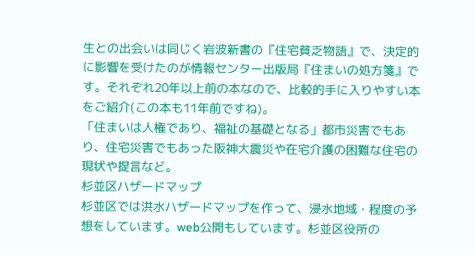生との出会いは同じく岩波新書の『住宅貧乏物語』で、決定的に影響を受けたのが情報センター出版局『住まいの処方箋』です。それぞれ20年以上前の本なので、比較的手に入りやすい本をご紹介(この本も11年前ですね)。
「住まいは人権であり、福祉の基礎となる」都市災害でもあり、住宅災害でもあった阪神大震災や在宅介護の困難な住宅の現状や提言など。
杉並区ハザードマップ
杉並区では洪水ハザードマップを作って、浸水地域・程度の予想をしています。web公開もしています。杉並区役所の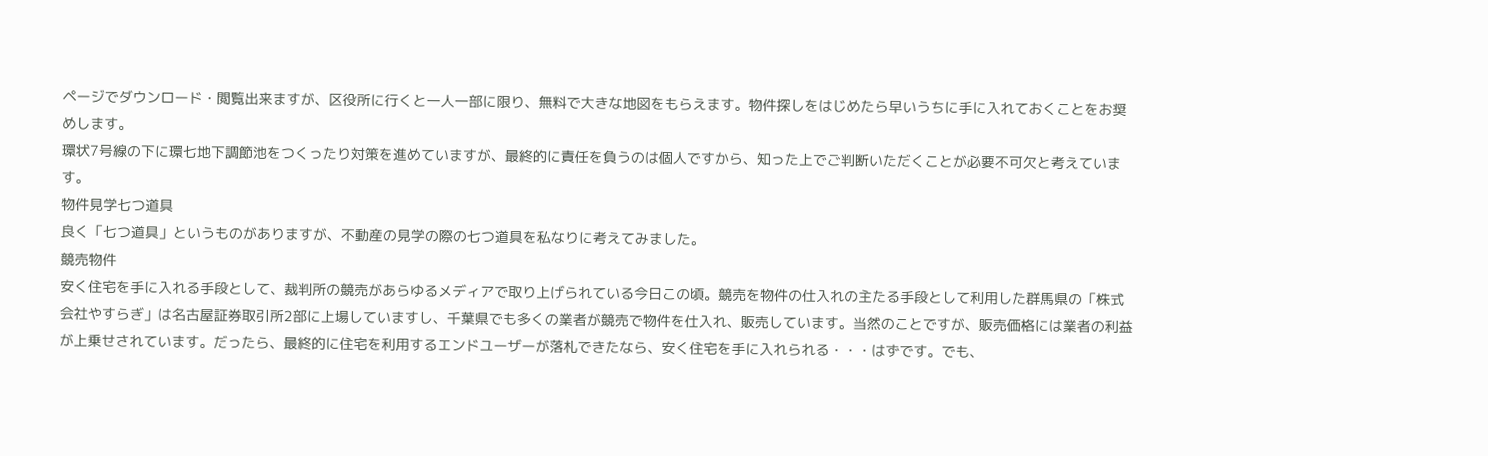ページでダウンロード・閲覧出来ますが、区役所に行くと一人一部に限り、無料で大きな地図をもらえます。物件探しをはじめたら早いうちに手に入れておくことをお奨めします。
環状7号線の下に環七地下調節池をつくったり対策を進めていますが、最終的に責任を負うのは個人ですから、知った上でご判断いただくことが必要不可欠と考えています。
物件見学七つ道具
良く「七つ道具」というものがありますが、不動産の見学の際の七つ道具を私なりに考えてみました。
競売物件
安く住宅を手に入れる手段として、裁判所の競売があらゆるメディアで取り上げられている今日この頃。競売を物件の仕入れの主たる手段として利用した群馬県の「株式会社やすらぎ」は名古屋証券取引所2部に上場していますし、千葉県でも多くの業者が競売で物件を仕入れ、販売しています。当然のことですが、販売価格には業者の利益が上乗せされています。だったら、最終的に住宅を利用するエンドユーザーが落札できたなら、安く住宅を手に入れられる・・・はずです。でも、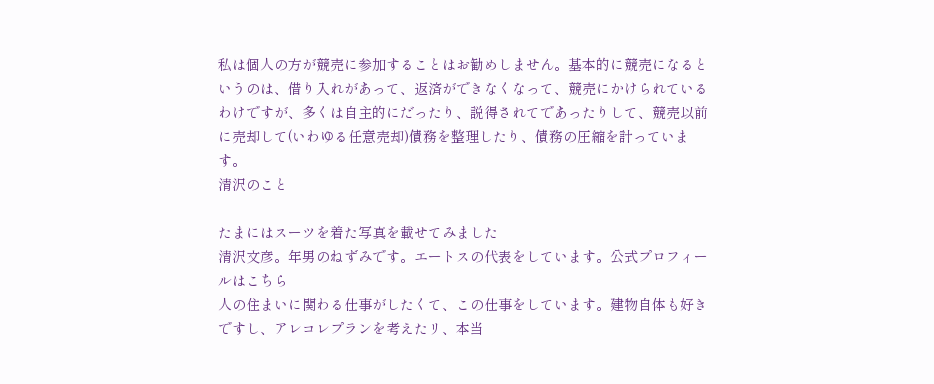私は個人の方が競売に参加することはお勧めしません。基本的に競売になるというのは、借り入れがあって、返済ができなくなって、競売にかけられているわけですが、多くは自主的にだったり、説得されてであったりして、競売以前に売却して(いわゆる任意売却)債務を整理したり、債務の圧縮を計っています。
清沢のこと

たまにはスーツを着た写真を載せてみました
清沢文彦。年男のねずみです。エートスの代表をしています。公式プロフィールはこちら
人の住まいに関わる仕事がしたくて、この仕事をしています。建物自体も好きですし、アレコレプランを考えたリ、本当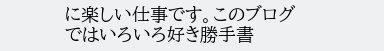に楽しい仕事です。このブログではいろいろ好き勝手書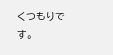くつもりです。